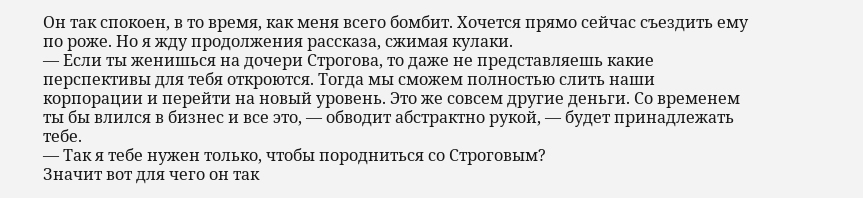Он так спокоен, в то время, как меня всего бомбит. Хочется прямо сейчас съездить ему по роже. Но я жду продолжения рассказа, сжимая кулаки.
— Если ты женишься на дочери Строгова, то даже не представляешь какие перспективы для тебя откроются. Тогда мы сможем полностью слить наши корпорации и перейти на новый уровень. Это же совсем другие деньги. Со временем ты бы влился в бизнес и все это, — обводит абстрактно рукой, — будет принадлежать тебе.
— Так я тебе нужен только, чтобы породниться со Строговым?
Значит вот для чего он так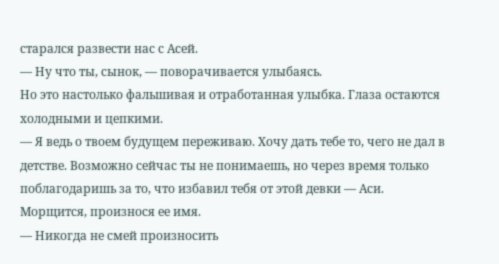старался развести нас с Асей.
— Ну что ты, сынок, — поворачивается улыбаясь.
Но это настолько фальшивая и отработанная улыбка. Глаза остаются холодными и цепкими.
— Я ведь о твоем будущем переживаю. Хочу дать тебе то, чего не дал в детстве. Возможно сейчас ты не понимаешь, но через время только поблагодаришь за то, что избавил тебя от этой девки — Аси.
Морщится, произнося ее имя.
— Никогда не смей произносить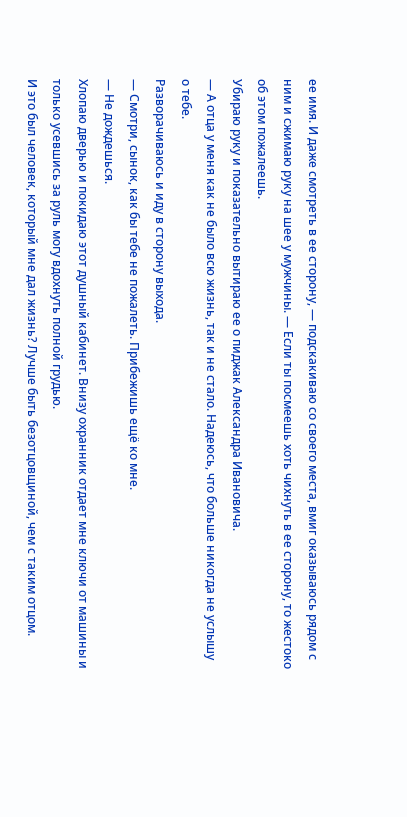ее имя. И даже смотреть в ее сторону, — подскакиваю со своего места, вмиг оказываюсь рядом с ним и сжимаю руку на шее у мужчины. — Если ты посмеешь хоть чихнуть в ее сторону, то жестоко об этом пожалеешь.
Убираю руку и показательно вытираю ее о пиджак Александра Ивановича.
— А отца у меня как не было всю жизнь, так и не стало. Надеюсь, что больше никогда не услышу о тебе.
Разворачиваюсь и иду в сторону выхода.
— Смотри, сынок, как бы тебе не пожалеть. Прибежишь ещё ко мне.
— Не дождешься.
Хлопаю дверью и покидаю этот душный кабинет. Внизу охранник отдает мне ключи от машины и только усевшись за руль могу вдохнуть полной грудью.
И это был человек, который мне дал жизнь? Лучше быть безотцовщиной, чем с таким отцом.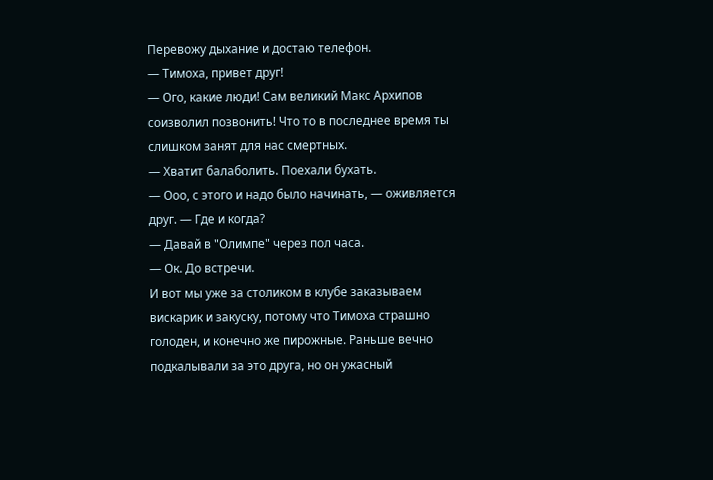Перевожу дыхание и достаю телефон.
— Тимоха, привет друг!
— Ого, какие люди! Сам великий Макс Архипов соизволил позвонить! Что то в последнее время ты слишком занят для нас смертных.
— Хватит балаболить. Поехали бухать.
— Ооо, с этого и надо было начинать, — оживляется друг. — Где и когда?
— Давай в "Олимпе" через пол часа.
— Ок. До встречи.
И вот мы уже за столиком в клубе заказываем вискарик и закуску, потому что Тимоха страшно голоден, и конечно же пирожные. Раньше вечно подкалывали за это друга, но он ужасный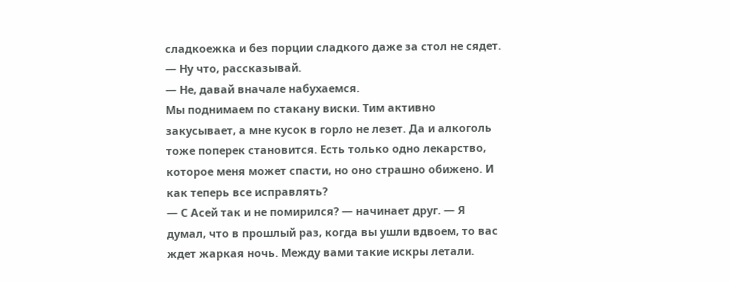сладкоежка и без порции сладкого даже за стол не сядет.
— Ну что, рассказывай.
— Не, давай вначале набухаемся.
Мы поднимаем по стакану виски. Тим активно закусывает, а мне кусок в горло не лезет. Да и алкоголь тоже поперек становится. Есть только одно лекарство, которое меня может спасти, но оно страшно обижено. И как теперь все исправлять?
— С Асей так и не помирился? — начинает друг. — Я думал, что в прошлый раз, когда вы ушли вдвоем, то вас ждет жаркая ночь. Между вами такие искры летали.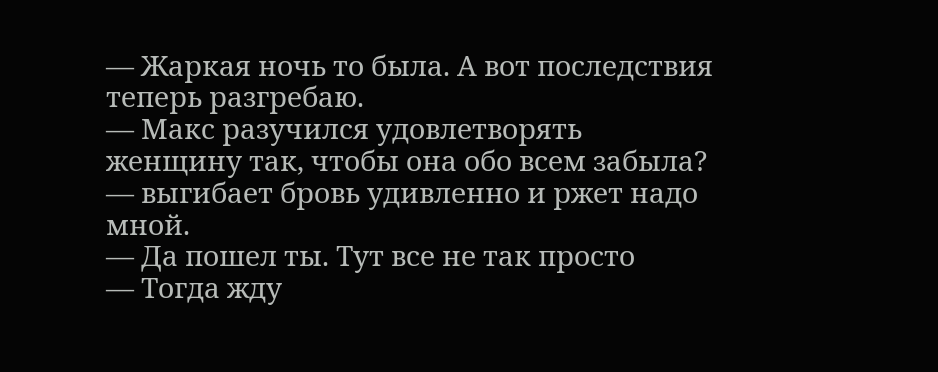— Жаркая ночь то была. А вот последствия теперь разгребаю.
— Макс разучился удовлетворять женщину так, чтобы она обо всем забыла? — выгибает бровь удивленно и ржет надо мной.
— Да пошел ты. Тут все не так просто
— Тогда жду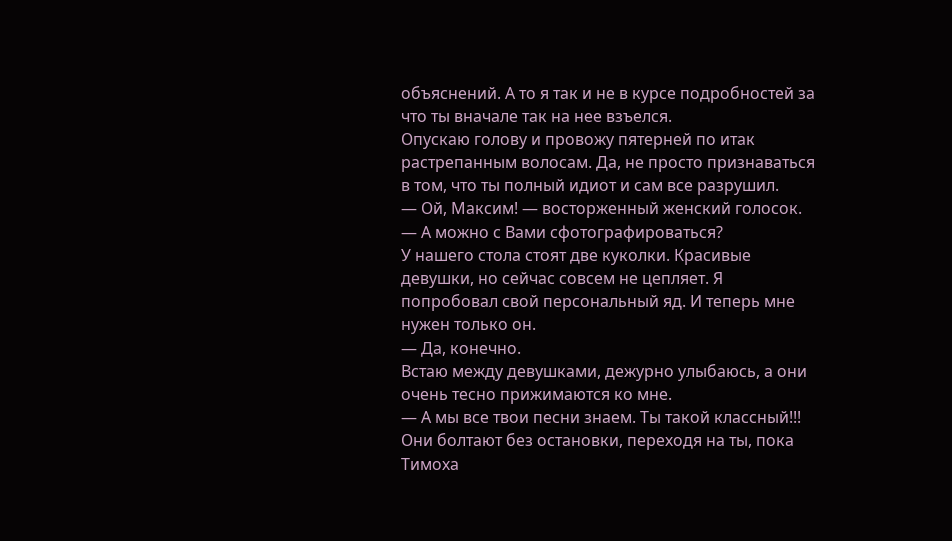объяснений. А то я так и не в курсе подробностей за что ты вначале так на нее взъелся.
Опускаю голову и провожу пятерней по итак растрепанным волосам. Да, не просто признаваться в том, что ты полный идиот и сам все разрушил.
— Ой, Максим! — восторженный женский голосок. — А можно с Вами сфотографироваться?
У нашего стола стоят две куколки. Красивые девушки, но сейчас совсем не цепляет. Я попробовал свой персональный яд. И теперь мне нужен только он.
— Да, конечно.
Встаю между девушками, дежурно улыбаюсь, а они очень тесно прижимаются ко мне.
— А мы все твои песни знаем. Ты такой классный!!!
Они болтают без остановки, переходя на ты, пока Тимоха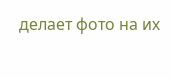делает фото на их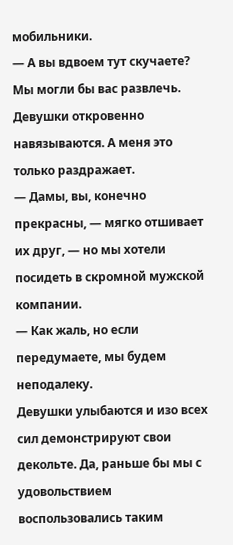мобильники.
— А вы вдвоем тут скучаете? Мы могли бы вас развлечь.
Девушки откровенно навязываются. А меня это только раздражает.
— Дамы, вы, конечно прекрасны, — мягко отшивает их друг, — но мы хотели посидеть в скромной мужской компании.
— Как жаль, но если передумаете, мы будем неподалеку.
Девушки улыбаются и изо всех сил демонстрируют свои декольте. Да, раньше бы мы с удовольствием воспользовались таким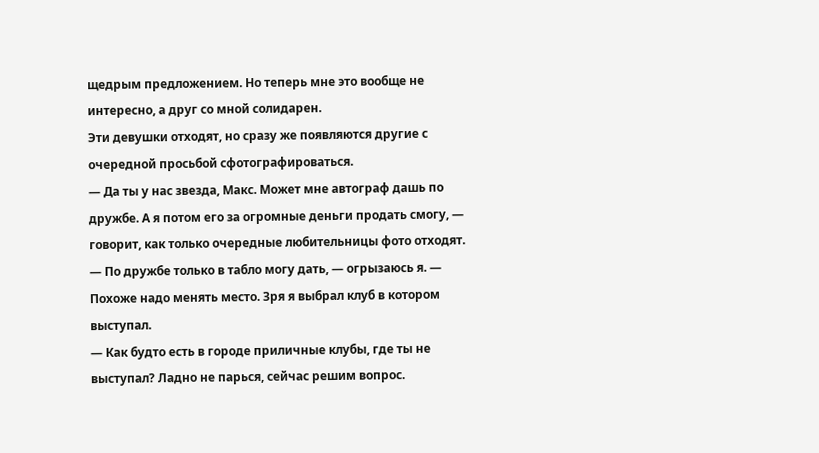щедрым предложением. Но теперь мне это вообще не интересно, а друг со мной солидарен.
Эти девушки отходят, но сразу же появляются другие с очередной просьбой сфотографироваться.
— Да ты у нас звезда, Макс. Может мне автограф дашь по дружбе. А я потом его за огромные деньги продать смогу, — говорит, как только очередные любительницы фото отходят.
— По дружбе только в табло могу дать, — огрызаюсь я. — Похоже надо менять место. Зря я выбрал клуб в котором выступал.
— Как будто есть в городе приличные клубы, где ты не выступал? Ладно не парься, сейчас решим вопрос.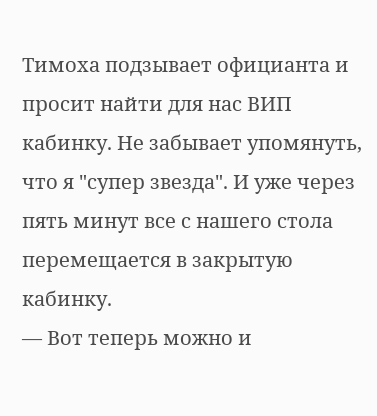Тимоха подзывает официанта и просит найти для нас ВИП кабинку. Не забывает упомянуть, что я "супер звезда". И уже через пять минут все с нашего стола перемещается в закрытую кабинку.
— Вот теперь можно и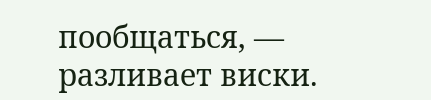пообщаться, — разливает виски.